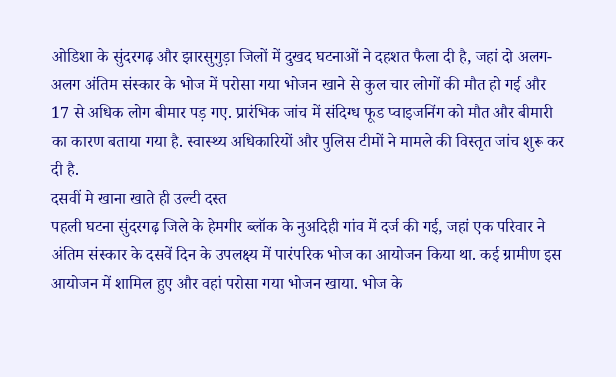ओडिशा के सुंदरगढ़ और झारसुगुड़ा जिलों में दुखद घटनाओं ने दहशत फैला दी है, जहां दो अलग- अलग अंतिम संस्कार के भोज में परोसा गया भोजन खाने से कुल चार लोगों की मौत हो गई और 17 से अधिक लोग बीमार पड़ गए. प्रारंभिक जांच में संदिग्ध फूड प्वाइजनिंग को मौत और बीमारी का कारण बताया गया है. स्वास्थ्य अधिकारियों और पुलिस टीमों ने मामले की विस्तृत जांच शुरू कर दी है.
दसवीं मे खाना खाते ही उल्टी दस्त
पहली घटना सुंदरगढ़ जिले के हेमगीर ब्लॉक के नुअदिही गांव में दर्ज की गई, जहां एक परिवार ने अंतिम संस्कार के दसवें दिन के उपलक्ष्य में पारंपरिक भोज का आयोजन किया था. कई ग्रामीण इस आयोजन में शामिल हुए और वहां परोसा गया भोजन खाया. भोज के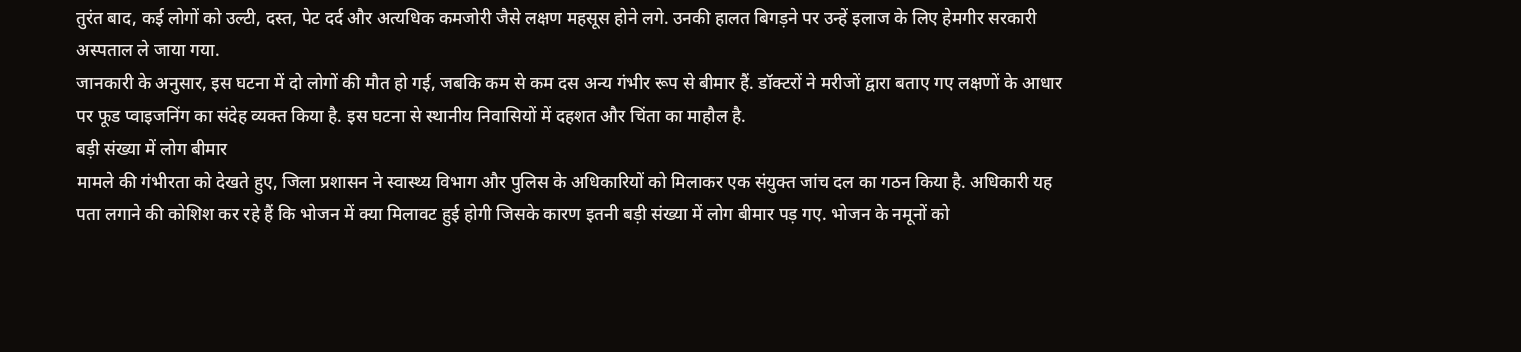तुरंत बाद, कई लोगों को उल्टी, दस्त, पेट दर्द और अत्यधिक कमजोरी जैसे लक्षण महसूस होने लगे. उनकी हालत बिगड़ने पर उन्हें इलाज के लिए हेमगीर सरकारी अस्पताल ले जाया गया.
जानकारी के अनुसार, इस घटना में दो लोगों की मौत हो गई, जबकि कम से कम दस अन्य गंभीर रूप से बीमार हैं. डॉक्टरों ने मरीजों द्वारा बताए गए लक्षणों के आधार पर फूड प्वाइजनिंग का संदेह व्यक्त किया है. इस घटना से स्थानीय निवासियों में दहशत और चिंता का माहौल है.
बड़ी संख्या में लोग बीमार
मामले की गंभीरता को देखते हुए, जिला प्रशासन ने स्वास्थ्य विभाग और पुलिस के अधिकारियों को मिलाकर एक संयुक्त जांच दल का गठन किया है. अधिकारी यह पता लगाने की कोशिश कर रहे हैं कि भोजन में क्या मिलावट हुई होगी जिसके कारण इतनी बड़ी संख्या में लोग बीमार पड़ गए. भोजन के नमूनों को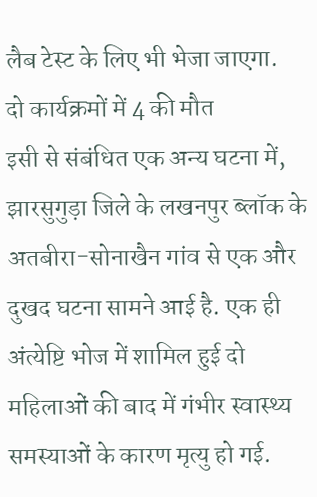लैब टेस्ट के लिए भी भेजा जाएगा.
दो कार्यक्रमों में 4 की मौत
इसी से संबंधित एक अन्य घटना में, झारसुगुड़ा जिले के लखनपुर ब्लॉक के अतबीरा-सोनाखैन गांव से एक और दुखद घटना सामने आई है. एक ही अंत्येष्टि भोज में शामिल हुई दो महिलाओं की बाद में गंभीर स्वास्थ्य समस्याओं के कारण मृत्यु हो गई.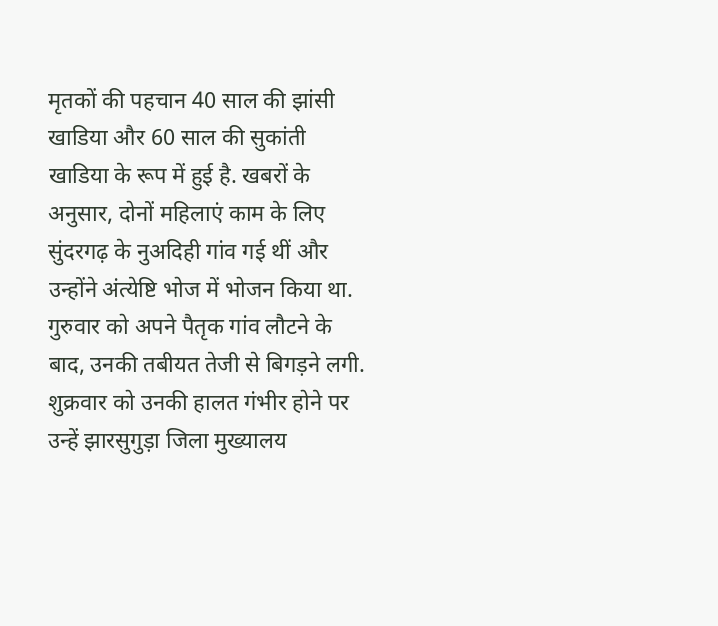मृतकों की पहचान 40 साल की झांसी खाडिया और 60 साल की सुकांती खाडिया के रूप में हुई है. खबरों के अनुसार, दोनों महिलाएं काम के लिए सुंदरगढ़ के नुअदिही गांव गई थीं और उन्होंने अंत्येष्टि भोज में भोजन किया था. गुरुवार को अपने पैतृक गांव लौटने के बाद, उनकी तबीयत तेजी से बिगड़ने लगी.
शुक्रवार को उनकी हालत गंभीर होने पर उन्हें झारसुगुड़ा जिला मुख्यालय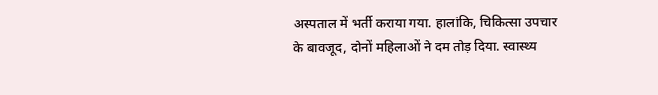अस्पताल में भर्ती कराया गया. हालांकि, चिकित्सा उपचार के बावजूद, दोनों महिलाओं ने दम तोड़ दिया. स्वास्थ्य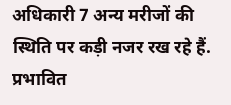अधिकारी 7 अन्य मरीजों की स्थिति पर कड़ी नजर रख रहे हैं. प्रभावित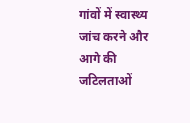गांवों में स्वास्थ्य जांच करने और आगे की जटिलताओं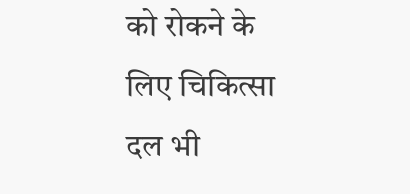को रोकने के लिए चिकित्सा दल भी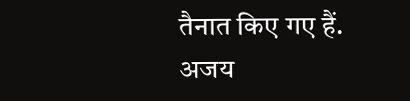तैनात किए गए हैं.
अजय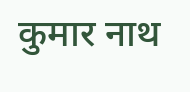कुमार नाथ